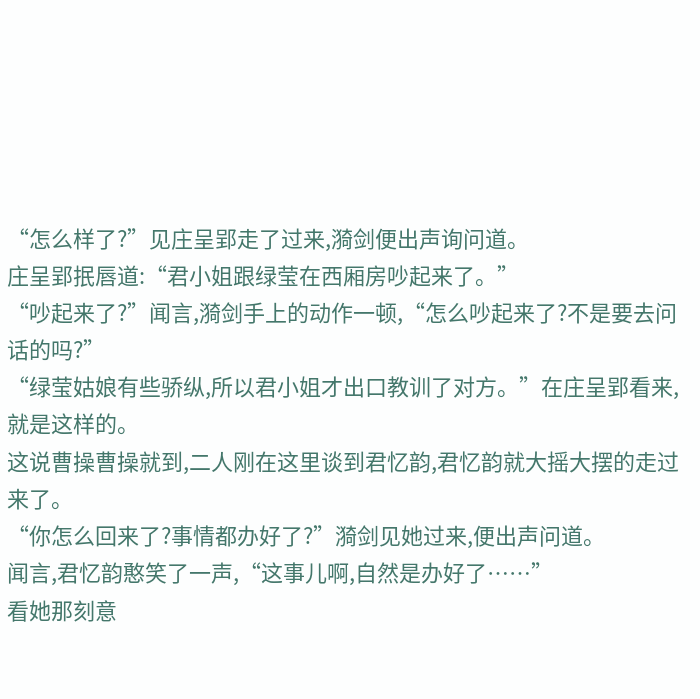“怎么样了?”见庄呈郢走了过来,漪剑便出声询问道。
庄呈郢抿唇道:“君小姐跟绿莹在西厢房吵起来了。”
“吵起来了?”闻言,漪剑手上的动作一顿,“怎么吵起来了?不是要去问话的吗?”
“绿莹姑娘有些骄纵,所以君小姐才出口教训了对方。”在庄呈郢看来,就是这样的。
这说曹操曹操就到,二人刚在这里谈到君忆韵,君忆韵就大摇大摆的走过来了。
“你怎么回来了?事情都办好了?”漪剑见她过来,便出声问道。
闻言,君忆韵憨笑了一声,“这事儿啊,自然是办好了……”
看她那刻意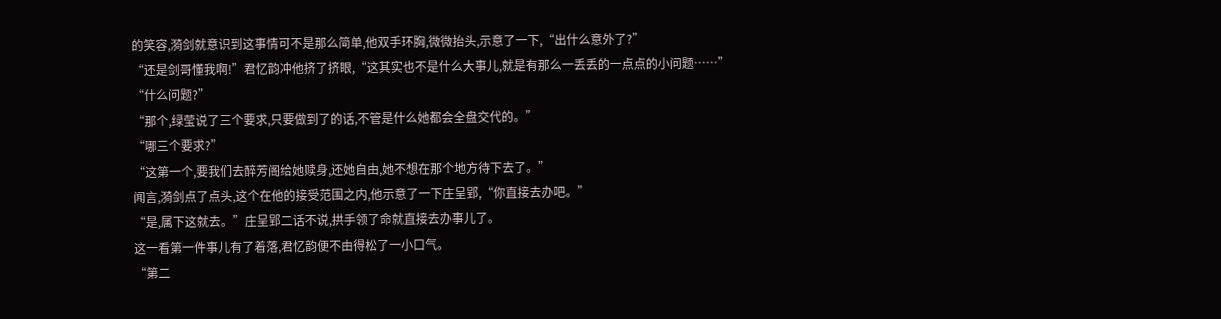的笑容,漪剑就意识到这事情可不是那么简单,他双手环胸,微微抬头,示意了一下,“出什么意外了?”
“还是剑哥懂我啊!”君忆韵冲他挤了挤眼,“这其实也不是什么大事儿,就是有那么一丢丢的一点点的小问题……”
“什么问题?”
“那个,绿莹说了三个要求,只要做到了的话,不管是什么她都会全盘交代的。”
“哪三个要求?”
“这第一个,要我们去醉芳阁给她赎身,还她自由,她不想在那个地方待下去了。”
闻言,漪剑点了点头,这个在他的接受范围之内,他示意了一下庄呈郢,“你直接去办吧。”
“是,属下这就去。”庄呈郢二话不说,拱手领了命就直接去办事儿了。
这一看第一件事儿有了着落,君忆韵便不由得松了一小口气。
“第二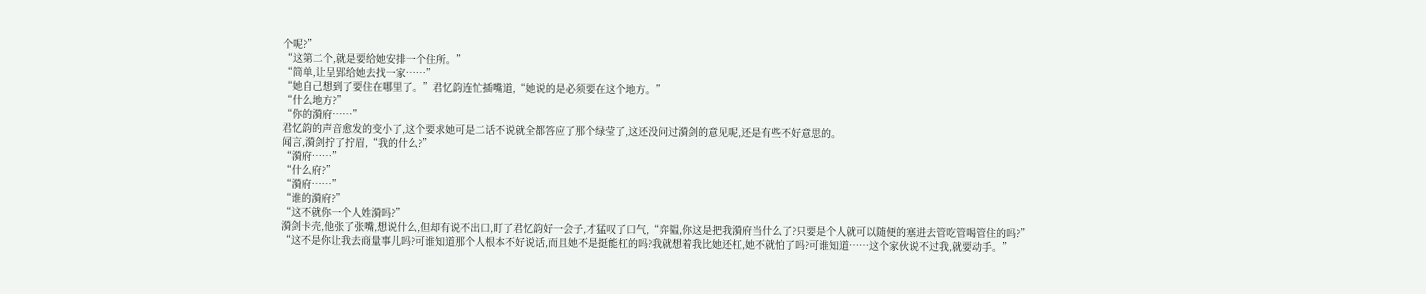个呢?”
“这第二个,就是要给她安排一个住所。”
“简单,让呈郢给她去找一家……”
“她自己想到了要住在哪里了。”君忆韵连忙插嘴道,“她说的是必须要在这个地方。”
“什么地方?”
“你的漪府……”
君忆韵的声音愈发的变小了,这个要求她可是二话不说就全都答应了那个绿莹了,这还没问过漪剑的意见呢,还是有些不好意思的。
闻言,漪剑拧了拧眉,“我的什么?”
“漪府……”
“什么府?”
“漪府……”
“谁的漪府?”
“这不就你一个人姓漪吗?”
漪剑卡壳,他张了张嘴,想说什么,但却有说不出口,盯了君忆韵好一会子,才猛叹了口气,“弈韫,你这是把我漪府当什么了?只要是个人就可以随便的塞进去管吃管喝管住的吗?”
“这不是你让我去商量事儿吗?可谁知道那个人根本不好说话,而且她不是挺能杠的吗?我就想着我比她还杠,她不就怕了吗?可谁知道……这个家伙说不过我,就要动手。”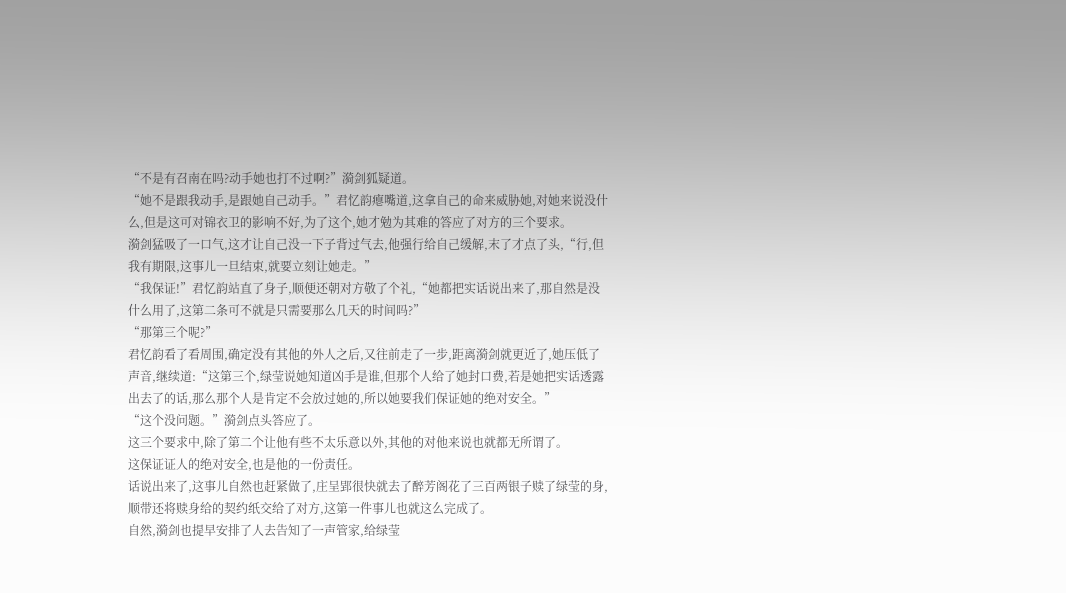“不是有召南在吗?动手她也打不过啊?”漪剑狐疑道。
“她不是跟我动手,是跟她自己动手。”君忆韵瘪嘴道,这拿自己的命来威胁她,对她来说没什么,但是这可对锦衣卫的影响不好,为了这个,她才勉为其难的答应了对方的三个要求。
漪剑猛吸了一口气,这才让自己没一下子背过气去,他强行给自己缓解,末了才点了头,“行,但我有期限,这事儿一旦结束,就要立刻让她走。”
“我保证!”君忆韵站直了身子,顺便还朝对方敬了个礼,“她都把实话说出来了,那自然是没什么用了,这第二条可不就是只需要那么几天的时间吗?”
“那第三个呢?”
君忆韵看了看周围,确定没有其他的外人之后,又往前走了一步,距离漪剑就更近了,她压低了声音,继续道:“这第三个,绿莹说她知道凶手是谁,但那个人给了她封口费,若是她把实话透露出去了的话,那么那个人是肯定不会放过她的,所以她要我们保证她的绝对安全。”
“这个没问题。”漪剑点头答应了。
这三个要求中,除了第二个让他有些不太乐意以外,其他的对他来说也就都无所谓了。
这保证证人的绝对安全,也是他的一份责任。
话说出来了,这事儿自然也赶紧做了,庄呈郢很快就去了醉芳阁花了三百两银子赎了绿莹的身,顺带还将赎身给的契约纸交给了对方,这第一件事儿也就这么完成了。
自然,漪剑也提早安排了人去告知了一声管家,给绿莹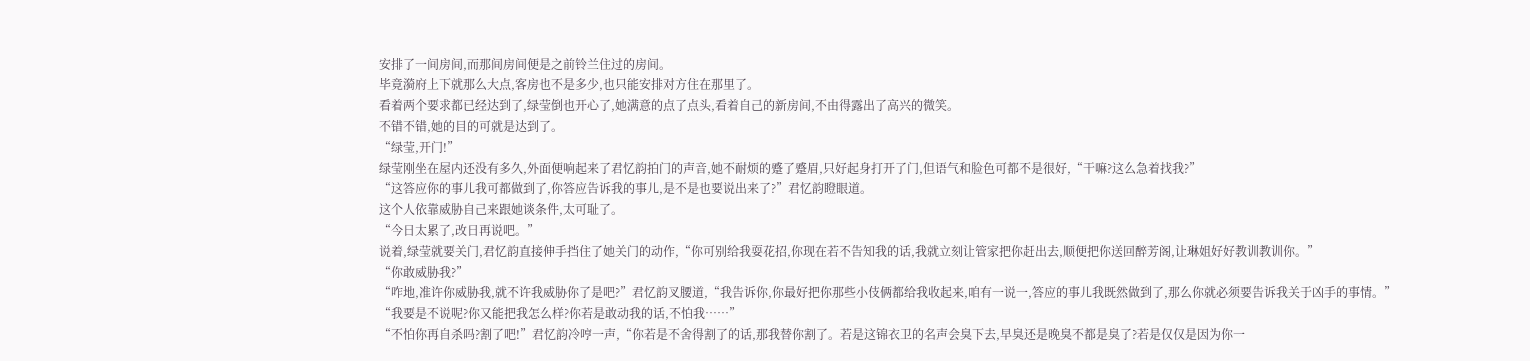安排了一间房间,而那间房间便是之前铃兰住过的房间。
毕竟漪府上下就那么大点,客房也不是多少,也只能安排对方住在那里了。
看着两个要求都已经达到了,绿莹倒也开心了,她满意的点了点头,看着自己的新房间,不由得露出了高兴的微笑。
不错不错,她的目的可就是达到了。
“绿莹,开门!”
绿莹刚坐在屋内还没有多久,外面便响起来了君忆韵拍门的声音,她不耐烦的蹙了蹙眉,只好起身打开了门,但语气和脸色可都不是很好,“干嘛?这么急着找我?”
“这答应你的事儿我可都做到了,你答应告诉我的事儿,是不是也要说出来了?”君忆韵瞪眼道。
这个人依靠威胁自己来跟她谈条件,太可耻了。
“今日太累了,改日再说吧。”
说着,绿莹就要关门,君忆韵直接伸手挡住了她关门的动作,“你可别给我耍花招,你现在若不告知我的话,我就立刻让管家把你赶出去,顺便把你送回醉芳阁,让琳姐好好教训教训你。”
“你敢威胁我?”
“咋地,准许你威胁我,就不许我威胁你了是吧?”君忆韵叉腰道,“我告诉你,你最好把你那些小伎俩都给我收起来,咱有一说一,答应的事儿我既然做到了,那么你就必须要告诉我关于凶手的事情。”
“我要是不说呢?你又能把我怎么样?你若是敢动我的话,不怕我……”
“不怕你再自杀吗?割了吧!”君忆韵冷哼一声,“你若是不舍得割了的话,那我替你割了。若是这锦衣卫的名声会臭下去,早臭还是晚臭不都是臭了?若是仅仅是因为你一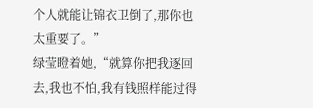个人就能让锦衣卫倒了,那你也太重要了。”
绿莹瞪着她,“就算你把我逐回去,我也不怕,我有钱照样能过得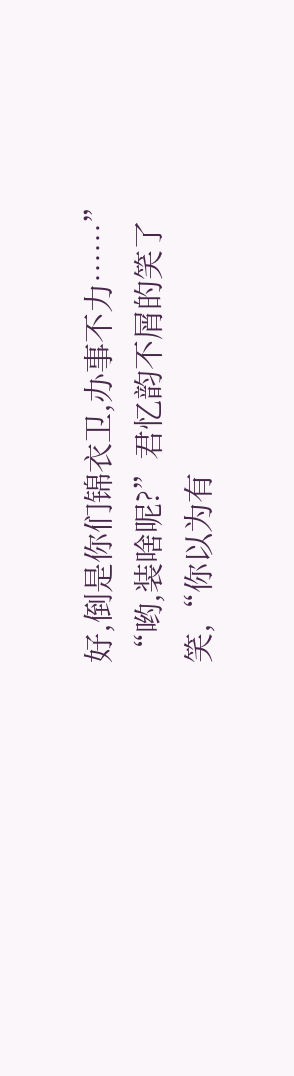好,倒是你们锦衣卫,办事不力……”
“哟,装啥呢?”君忆韵不屑的笑了笑,“你以为有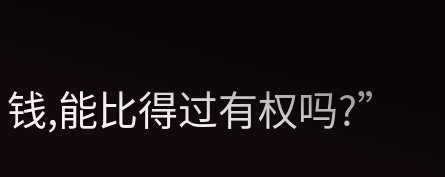钱,能比得过有权吗?”